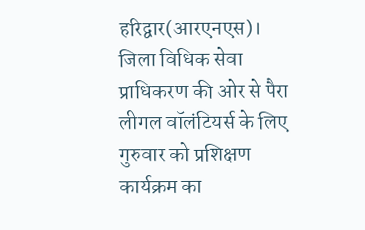हरिद्वार(आरएनएस)। जिला विधिक सेवा प्राधिकरण की ओर से पैरा लीगल वॉलंटियर्स के लिए गुरुवार को प्रशिक्षण कार्यक्रम का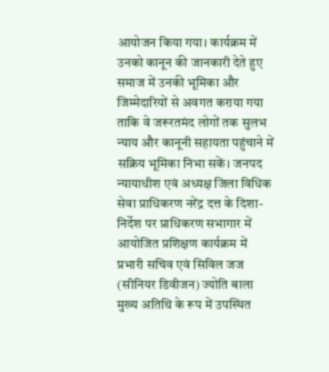आयोजन किया गया। कार्यक्रम में उनको कानून की जानकारी देते हुए समाज में उनकी भूमिका और जिम्मेदारियों से अवगत कराया गया ताकि वे जरूरतमंद लोगों तक सुलभ न्याय और कानूनी सहायता पहुंचाने में सक्रिय भूमिका निभा सकें। जनपद न्यायाधीश एवं अध्यक्ष जिला विधिक सेवा प्राधिकरण नरेंद्र दत्त के दिशा-निर्देश पर प्राधिकरण सभागार में आयोजित प्रशिक्षण कार्यक्रम में प्रभारी सचिव एवं सिविल जज (सीनियर डिवीजन) ज्योति बाला मुख्य अतिथि के रूप में उपस्थित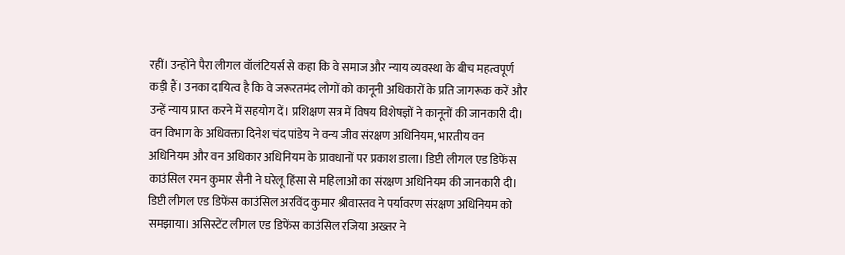रहीं। उन्होंने पैरा लीगल वॉलंटियर्स से कहा कि वे समाज और न्याय व्यवस्था के बीच महत्वपूर्ण कड़ी हैं। उनका दायित्व है कि वे जरूरतमंद लोगों को कानूनी अधिकारों के प्रति जागरूक करें और उन्हें न्याय प्राप्त करने में सहयोग दें। प्रशिक्षण सत्र में विषय विशेषज्ञों ने कानूनों की जानकारी दी। वन विभाग के अधिवक्ता दिनेश चंद पांडेय ने वन्य जीव संरक्षण अधिनियम, भारतीय वन अधिनियम और वन अधिकार अधिनियम के प्रावधानों पर प्रकाश डाला। डिप्टी लीगल एड डिफेंस काउंसिल रमन कुमार सैनी ने घरेलू हिंसा से महिलाओं का संरक्षण अधिनियम की जानकारी दी। डिप्टी लीगल एड डिफेंस काउंसिल अरविंद कुमार श्रीवास्तव ने पर्यावरण संरक्षण अधिनियम को समझाया। असिस्टेंट लीगल एड डिफेंस काउंसिल रजिया अख्तर ने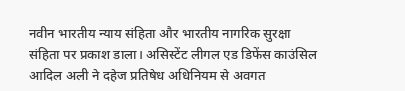नवीन भारतीय न्याय संहिता और भारतीय नागरिक सुरक्षा संहिता पर प्रकाश डाला। असिस्टेंट लीगल एड डिफेंस काउंसिल आदिल अली ने दहेज प्रतिषेध अधिनियम से अवगत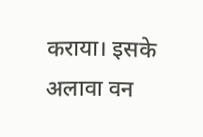कराया। इसके अलावा वन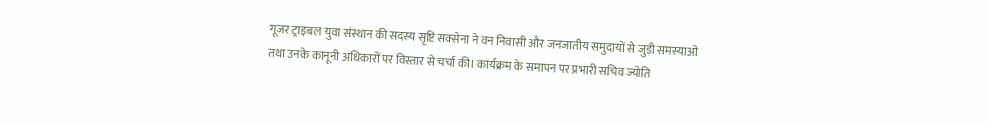गूजर ट्राइबल युवा संस्थान की सदस्य सृष्टि सक्सेना ने वन निवासी और जनजातीय समुदायों से जुड़ी समस्याओं तथा उनके कानूनी अधिकारों पर विस्तार से चर्चा की। कार्यक्रम के समापन पर प्रभारी सचिव ज्योति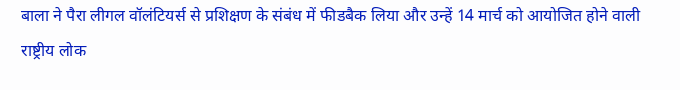बाला ने पैरा लीगल वॉलंटियर्स से प्रशिक्षण के संबंध में फीडबैक लिया और उन्हें 14 मार्च को आयोजित होने वाली राष्ट्रीय लोक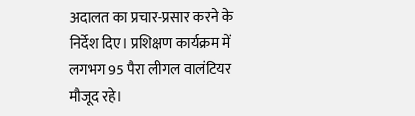अदालत का प्रचार-प्रसार करने के निर्देश दिए। प्रशिक्षण कार्यक्रम में लगभग 95 पैरा लीगल वालंटियर मौजूद रहे।